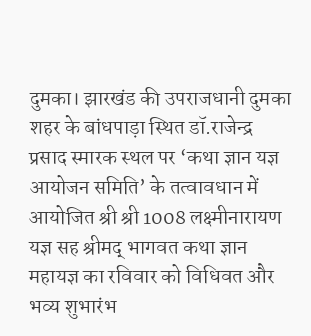दुमका। झारखंड की उपराजधानी दुमका शहर के बांधपाड़ा स्थित डॉ.राजेन्द्र प्रसाद स्मारक स्थल पर ‘कथा ज्ञान यज्ञ आयोजन समिति’ के तत्वावधान में आयोजित श्री श्री 1008 लक्ष्मीनारायण यज्ञ सह श्रीमद् भागवत कथा ज्ञान महायज्ञ का रविवार को विधिवत और भव्य शुभारंभ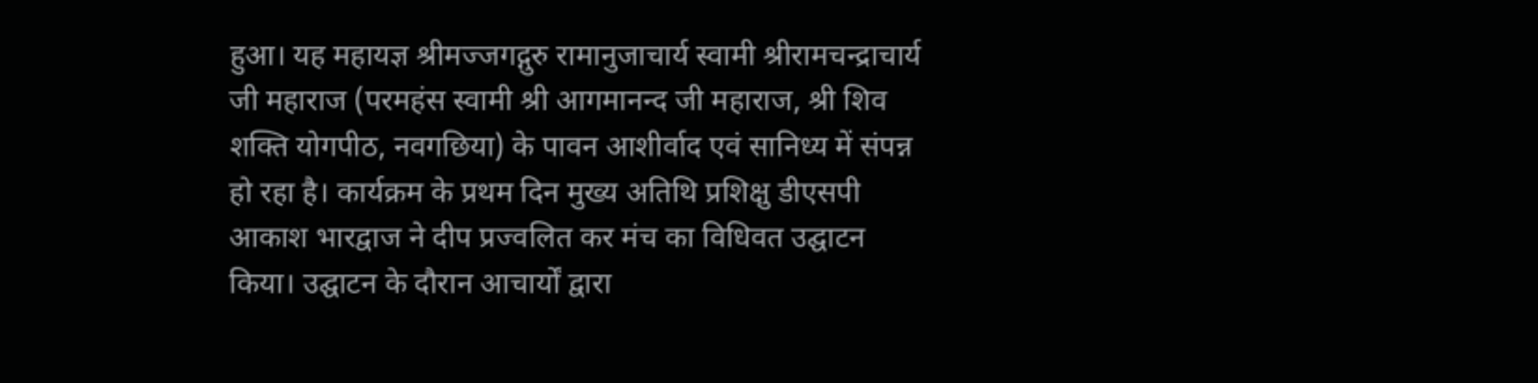हुआ। यह महायज्ञ श्रीमज्जगद्गुरु रामानुजाचार्य स्वामी श्रीरामचन्द्राचार्य जी महाराज (परमहंस स्वामी श्री आगमानन्द जी महाराज, श्री शिव शक्ति योगपीठ, नवगछिया) के पावन आशीर्वाद एवं सानिध्य में संपन्न हो रहा है। कार्यक्रम के प्रथम दिन मुख्य अतिथि प्रशिक्षु डीएसपी आकाश भारद्वाज ने दीप प्रज्वलित कर मंच का विधिवत उद्घाटन किया। उद्घाटन के दौरान आचार्यों द्वारा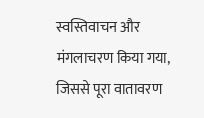स्वस्तिवाचन और मंगलाचरण किया गया, जिससे पूरा वातावरण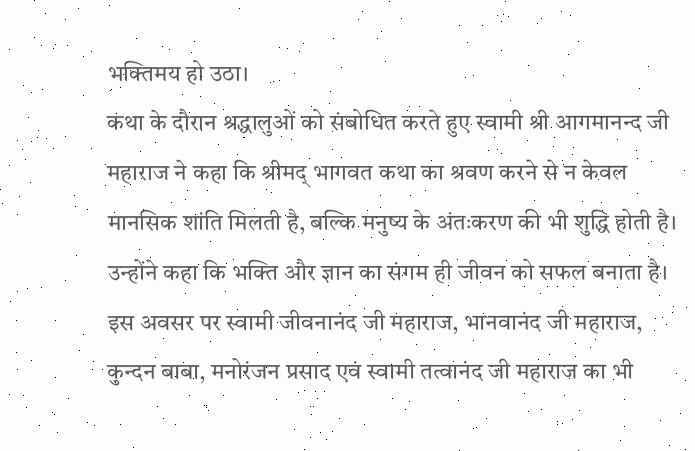भक्तिमय हो उठा।
कथा के दौरान श्रद्धालुओं को संबोधित करते हुए स्वामी श्री आगमानन्द जी महाराज ने कहा कि श्रीमद् भागवत कथा का श्रवण करने से न केवल मानसिक शांति मिलती है, बल्कि मनुष्य के अंतःकरण की भी शुद्धि होती है। उन्होंने कहा कि भक्ति और ज्ञान का संगम ही जीवन को सफल बनाता है। इस अवसर पर स्वामी जीवनानंद जी महाराज, भानवानंद जी महाराज, कुन्दन बाबा, मनोरंजन प्रसाद एवं स्वामी तत्वानंद जी महाराज का भी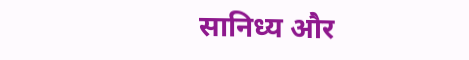सानिध्य और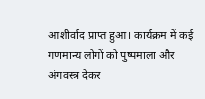आशीर्वाद प्राप्त हुआ। कार्यक्रम में कई गणमान्य लोगों को पुष्पमाला और अंगवस्त्र देकर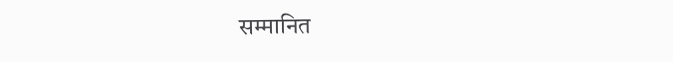सम्मानित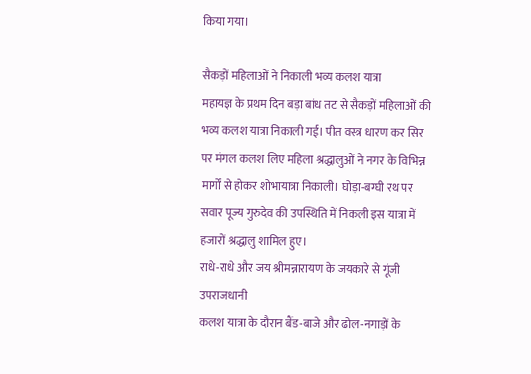किया गया।

सैकड़ों महिलाओं ने निकाली भव्य कलश यात्रा
महायज्ञ के प्रथम दिन बड़ा बांध तट से सैकड़ों महिलाओं की भव्य कलश यात्रा निकाली गई। पीत वस्त्र धारण कर सिर पर मंगल कलश लिए महिला श्रद्धालुओं ने नगर के विभिन्न मार्गों से होकर शोभायात्रा निकाली। घोड़ा-बग्घी रथ पर सवार पूज्य गुरुदेव की उपस्थिति में निकली इस यात्रा में हजारों श्रद्धालु शामिल हुए।
राधे-राधे और जय श्रीमन्नारायण के जयकारे से गूंजी उपराजधानी
कलश यात्रा के दौरान बैंड-बाजे और ढोल-नगाड़ों के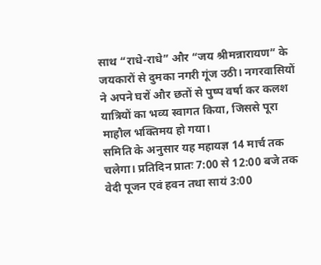साथ “राधे-राधे” और “जय श्रीमन्नारायण” के जयकारों से दुमका नगरी गूंज उठी। नगरवासियों ने अपने घरों और छतों से पुष्प वर्षा कर कलश यात्रियों का भव्य स्वागत किया, जिससे पूरा माहौल भक्तिमय हो गया।
समिति के अनुसार यह महायज्ञ 14 मार्च तक चलेगा। प्रतिदिन प्रातः 7:00 से 12:00 बजे तक वेदी पूजन एवं हवन तथा सायं 3:00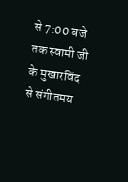से 7:00 बजे तक स्वामी जी के मुखारविंद से संगीतमय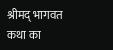श्रीमद् भागवत कथा का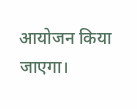आयोजन किया जाएगा।